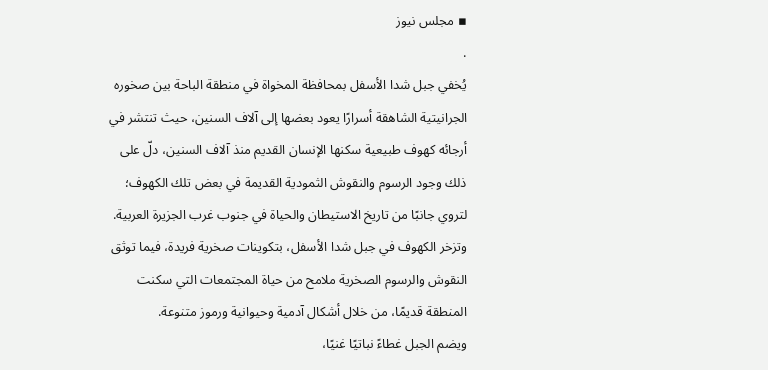▪ مجلس نيوز
.
يُخفي جبل شدا الأسفل بمحافظة المخواة في منطقة الباحة بين صخوره الجرانيتية الشاهقة أسرارًا يعود بعضها إلى آلاف السنين، حيث تنتشر في أرجائه كهوف طبيعية سكنها الإنسان القديم منذ آلاف السنين، دلّ على ذلك وجود الرسوم والنقوش الثمودية القديمة في بعض تلك الكهوف؛ لتروي جانبًا من تاريخ الاستيطان والحياة في جنوب غرب الجزيرة العربية.
وتزخر الكهوف في جبل شدا الأسفل، بتكوينات صخرية فريدة، فيما توثق النقوش والرسوم الصخرية ملامح من حياة المجتمعات التي سكنت المنطقة قديمًا، من خلال أشكال آدمية وحيوانية ورموز متنوعة.
ويضم الجبل غطاءً نباتيًا غنيًا،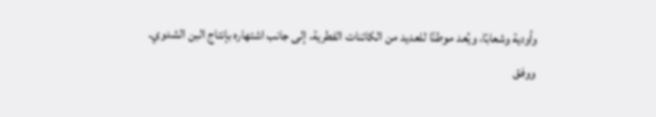وأودية وشعابًا، ويُعد موطنًا للعديد من الكائنات الفطرية، إلى جانب اشتهاره بإنتاج البن الشدوي.
ووفق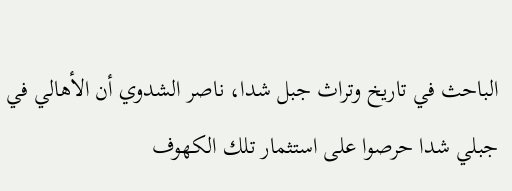الباحث في تاريخ وتراث جبل شدا، ناصر الشدوي أن الأهالي في جبلي شدا حرصوا على استثمار تلك الكهوف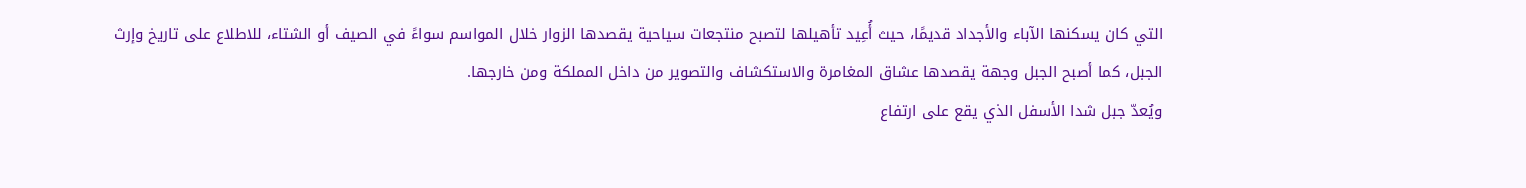التي كان يسكنها الآباء والأجداد قديمًا، حيث أُعِيد تأهيلها لتصبح منتجعات سياحية يقصدها الزوار خلال المواسم سواءً في الصيف أو الشتاء، للاطلاع على تاريخ وإرث الجبل، كما أصبح الجبل وجهة يقصدها عشاق المغامرة والاستكشاف والتصوير من داخل المملكة ومن خارجها.
ويُعدّ جبل شدا الأسفل الذي يقع على ارتفاع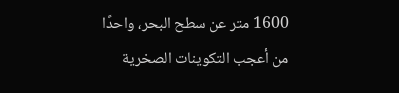1600 متر عن سطح البحر، واحدًا من أعجب التكوينات الصخرية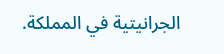الجرانيتية في المملكة.